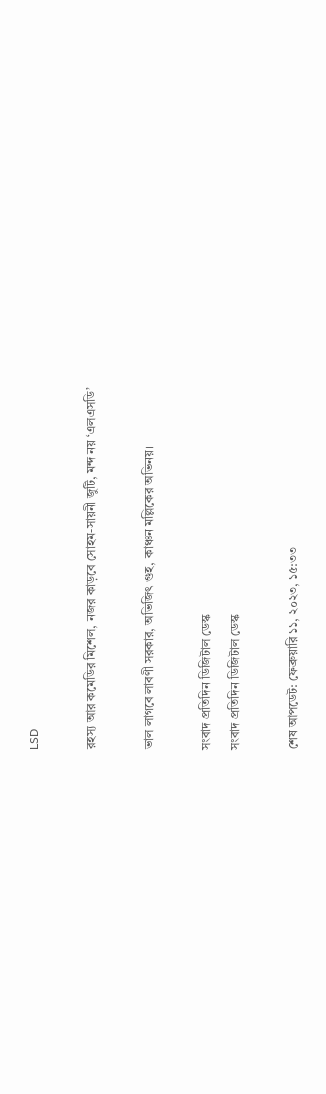LSD

রহস্য আর কমেডির মিশেল, নজর কাড়বে সোহম-সায়নী জুটি, মন্দ নয় ‘এলএসডি’

ভাল লাগবে লাবণী সরকার, অভিজিৎ গুহ, কাঞ্চন মল্লিকের অভিনয়।

সংবাদ প্রতিদিন ডিজিটাল ডেস্ক
সংবাদ প্রতিদিন ডিজিটাল ডেস্ক

শেষ আপডেট: ফেব্রুয়ারি ১১, ২০২৩, ১৫:৩৩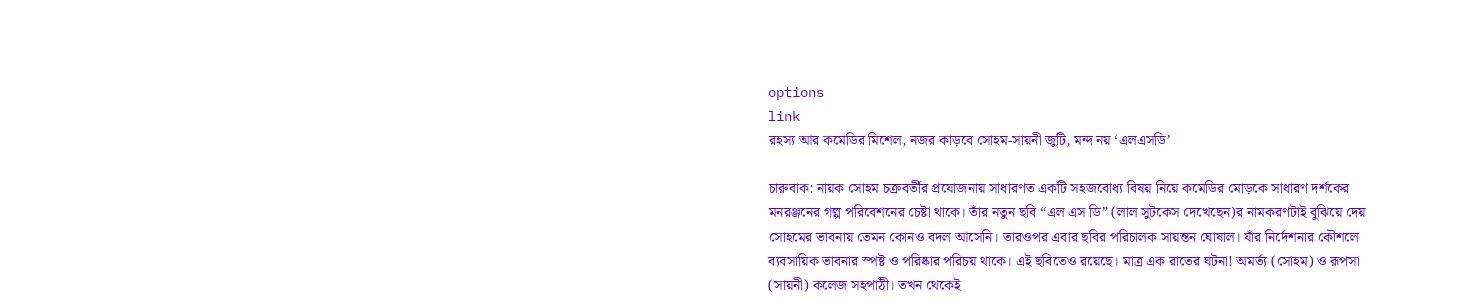options
link
রহস্য আর কমেডির মিশেল, নজর কাড়বে সোহম-সায়নী জুটি, মন্দ নয় ‘এলএসডি’

চারুবাক: নায়ক সোহম চক্রবর্তীর প্রযোজনায় সাধারণত একটি সহজবোধ্য বিষয় নিয়ে কমেডির মোড়কে সাধারণ দর্শকের মনরঞ্জনের গল্প পরিবেশনের চেষ্টা থাকে। তাঁর নতুন ছবি “এল এস ডি” (লাল সুটকেস দেখেছেন)র নামকরণটাই বুঝিয়ে দেয় সোহমের ভাবনায় তেমন কোনও বদল আসেনি। তারওপর এবার ছবির পরিচালক সায়ন্তন ঘোষাল। যাঁর নির্দেশনার কৌশলে ব্যবসায়িক ভাবনার স্পষ্ট ও পরিষ্কার পরিচয় থাকে। এই ছবিতেও রয়েছে। মাত্র এক রাতের ঘটনা! অমর্ত্য (সোহম) ও রূপসা (সায়নী) কলেজ সহপাঠী। তখন থেকেই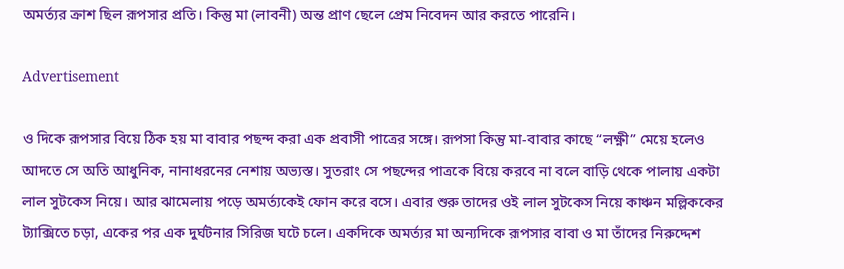অমর্ত্যর ক্রাশ ছিল রূপসার প্রতি। কিন্তু মা (লাবনী) অন্ত প্রাণ ছেলে প্রেম নিবেদন আর করতে পারেনি।

Advertisement

ও দিকে রূপসার বিয়ে ঠিক হয় মা বাবার পছন্দ করা এক প্রবাসী পাত্রের সঙ্গে। রূপসা কিন্তু মা-বাবার কাছে “লক্ষ্ণী” মেয়ে হলেও আদতে সে অতি আধুনিক, নানাধরনের নেশায় অভ্যস্ত। সুতরাং সে পছন্দের পাত্রকে বিয়ে করবে না বলে বাড়ি থেকে পালায় একটা লাল সুটকেস নিয়ে। আর ঝামেলায় পড়ে অমর্ত্যকেই ফোন করে বসে। এবার শুরু তাদের ওই লাল সুটকেস নিয়ে কাঞ্চন মল্লিককের ট্যাক্সিতে চড়া, একের পর এক দুর্ঘটনার সিরিজ ঘটে চলে। একদিকে অমর্ত্যর মা অন্যদিকে রূপসার বাবা ও মা তাঁদের নিরুদ্দেশ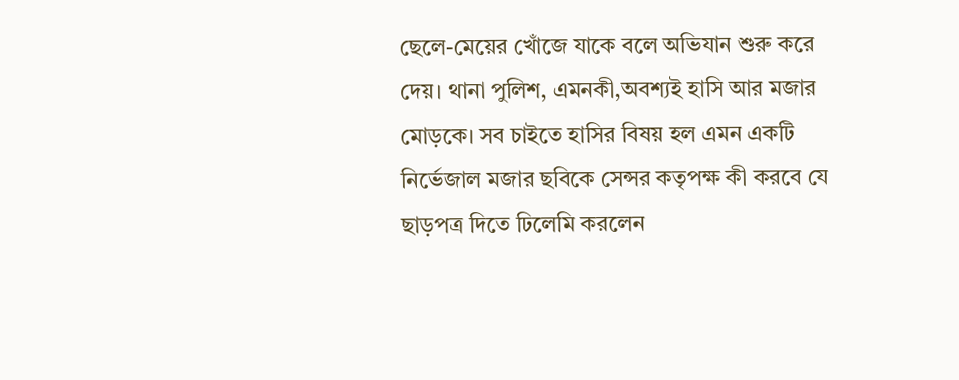ছেলে-মেয়ের খোঁজে যাকে বলে অভিযান শুরু করে দেয়। থানা পুলিশ, এমনকী,অবশ্যই হাসি আর মজার মোড়কে। সব চাইতে হাসির বিষয় হল এমন একটি নির্ভেজাল মজার ছবিকে সেন্সর কতৃপক্ষ কী করবে যে ছাড়পত্র দিতে ঢিলেমি করলেন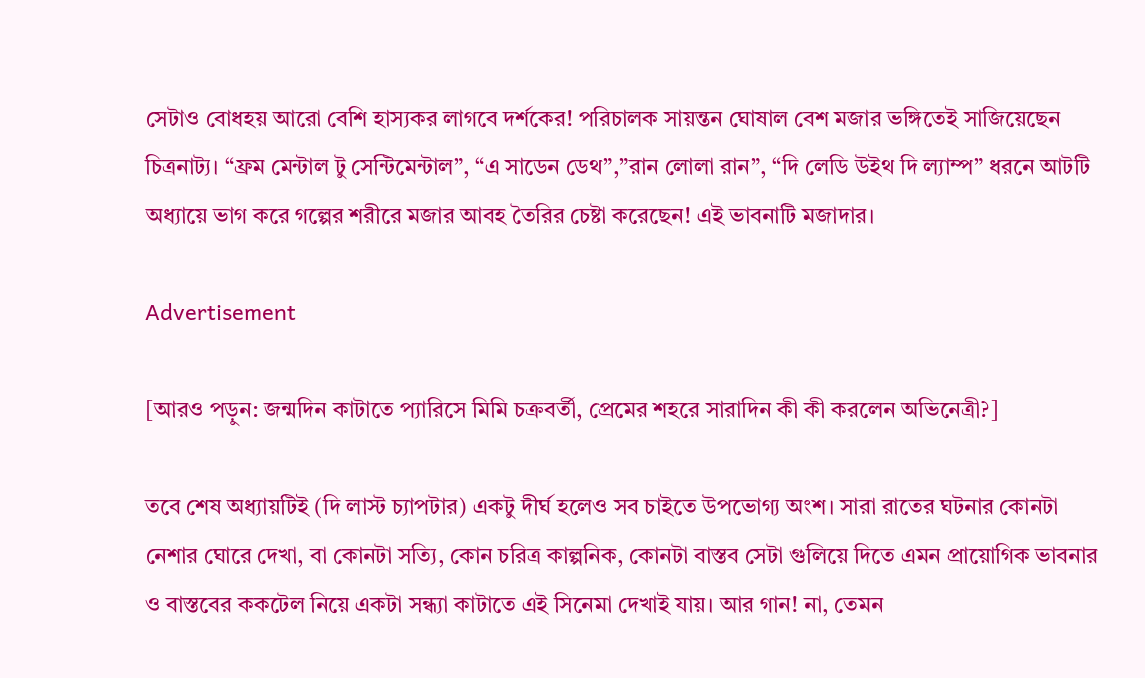সেটাও বোধহয় আরো বেশি হাস্যকর লাগবে দর্শকের! পরিচালক সায়ন্তন ঘোষাল বেশ মজার ভঙ্গিতেই সাজিয়েছেন চিত্রনাট্য। “ফ্রম মেন্টাল টু সেন্টিমেন্টাল”, “এ সাডেন ডেথ”,”রান লোলা রান”, “দি লেডি উইথ দি ল্যাম্প” ধরনে আটটি অধ্যায়ে ভাগ করে গল্পের শরীরে মজার আবহ তৈরির চেষ্টা করেছেন! এই ভাবনাটি মজাদার।

Advertisement

[আরও পড়ুন: জন্মদিন কাটাতে প্যারিসে মিমি চক্রবর্তী, প্রেমের শহরে সারাদিন কী কী করলেন অভিনেত্রী?]

তবে শেষ অধ্যায়টিই (দি লাস্ট চ্যাপটার) একটু দীর্ঘ হলেও সব চাইতে উপভোগ্য অংশ। সারা রাতের ঘটনার কোনটা নেশার ঘোরে দেখা, বা কোনটা সত্যি, কোন চরিত্র কাল্পনিক, কোনটা বাস্তব সেটা গুলিয়ে দিতে এমন প্রায়োগিক ভাবনার ও বাস্তবের ককটেল নিয়ে একটা সন্ধ্যা কাটাতে এই সিনেমা দেখাই যায়। আর গান! না, তেমন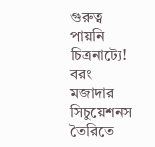গুরুত্ব পায়নি চিত্রনাট্যে! বরং মজাদার সিচুয়েশনস তৈরিতে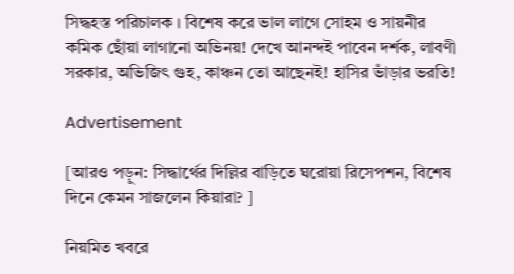সিদ্ধহস্ত পরিচালক । বিশেষ করে ভাল লাগে সোহম ও সায়নীর কমিক ছোঁয়া লাগানো অভিনয়! দেখে আনন্দই পাবেন দর্শক, লাবণী সরকার, অভিজিৎ গুহ, কাঞ্চন তো আছেনই! হাসির ভাঁড়ার ভরতি!

Advertisement

[আরও পড়ুন: সিদ্ধার্থের দিল্লির বাড়িতে ঘরোয়া রিসেপশন, বিশেষ দিনে কেমন সাজলেন কিয়ারা? ]

নিয়মিত খবরে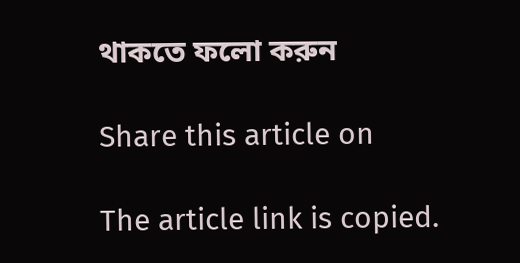থাকতে ফলো করুন

Share this article on

The article link is copied.